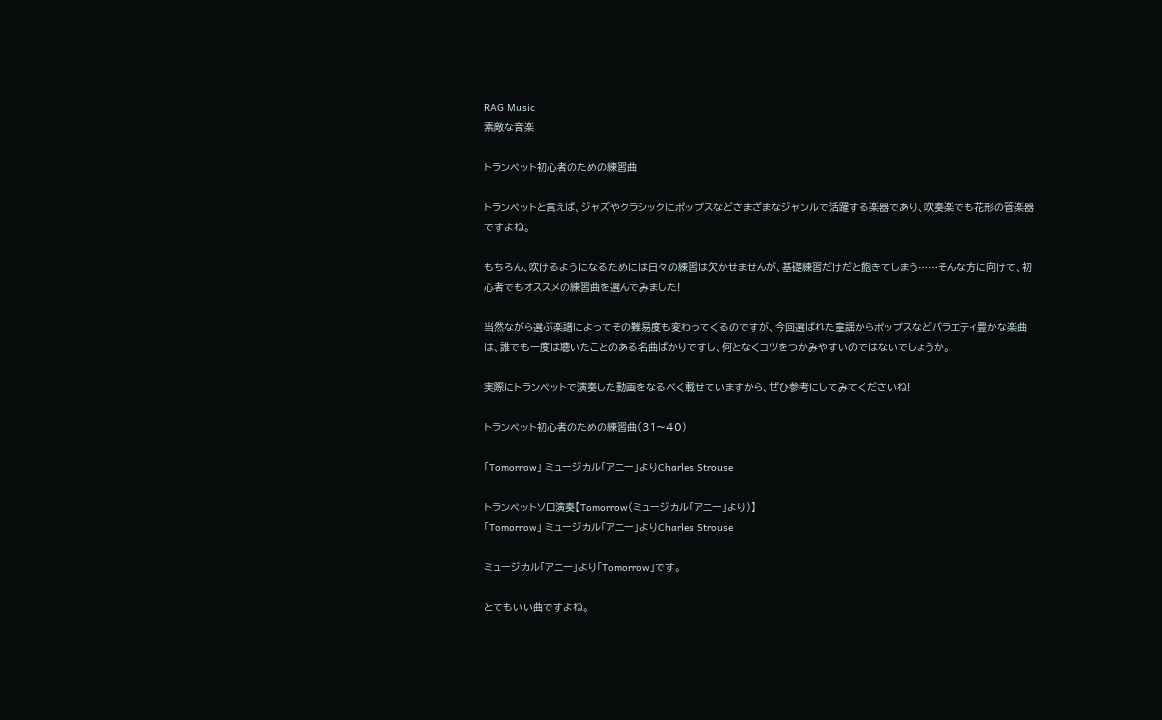RAG Music
素敵な音楽

トランペット初心者のための練習曲

トランペットと言えば、ジャズやクラシックにポップスなどさまざまなジャンルで活躍する楽器であり、吹奏楽でも花形の管楽器ですよね。

もちろん、吹けるようになるためには日々の練習は欠かせませんが、基礎練習だけだと飽きてしまう……そんな方に向けて、初心者でもオススメの練習曲を選んでみました!

当然ながら選ぶ楽譜によってその難易度も変わってくるのですが、今回選ばれた童謡からポップスなどバラエティ豊かな楽曲は、誰でも一度は聴いたことのある名曲ばかりですし、何となくコツをつかみやすいのではないでしょうか。

実際にトランペットで演奏した動画をなるべく載せていますから、ぜひ参考にしてみてくださいね!

トランペット初心者のための練習曲(31〜40)

「Tomorrow」 ミュージカル「アニー」よりCharles Strouse

トランペットソロ演奏【Tomorrow(ミュージカル「アニー」より)】
「Tomorrow」 ミュージカル「アニー」よりCharles Strouse

ミュージカル「アニー」より「Tomorrow」です。

とてもいい曲ですよね。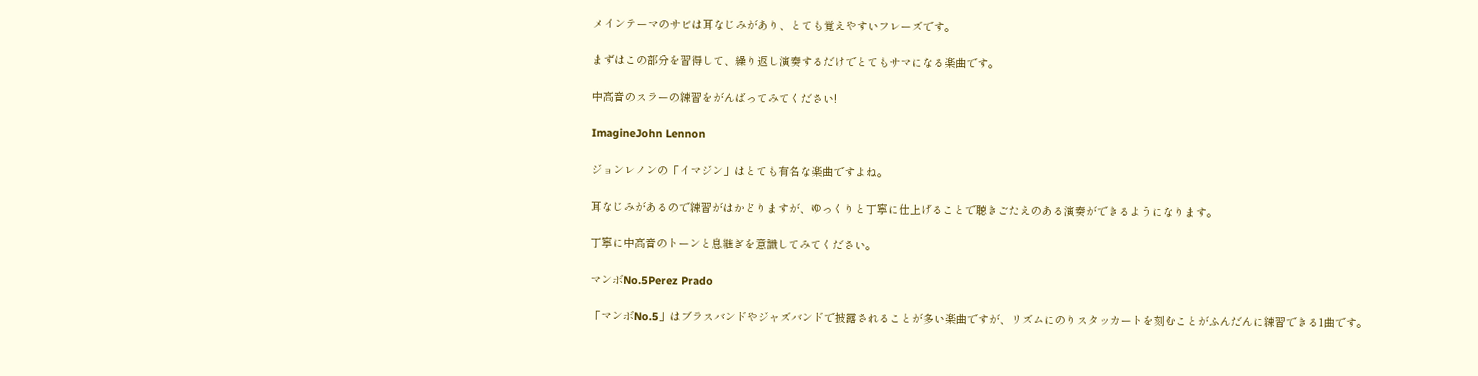メインテーマのサビは耳なじみがあり、とても覚えやすいフレーズです。

まずはこの部分を習得して、繰り返し演奏するだけでとてもサマになる楽曲です。

中高音のスラーの練習をがんばってみてください!

ImagineJohn Lennon

ジョンレノンの「イマジン」はとても有名な楽曲ですよね。

耳なじみがあるので練習がはかどりますが、ゆっくりと丁寧に仕上げることで聴きごたえのある演奏ができるようになります。

丁寧に中高音のトーンと息継ぎを意識してみてください。

マンボNo.5Perez Prado

「マンボNo.5」はブラスバンドやジャズバンドで披露されることが多い楽曲ですが、リズムにのりスタッカートを刻むことがふんだんに練習できる1曲です。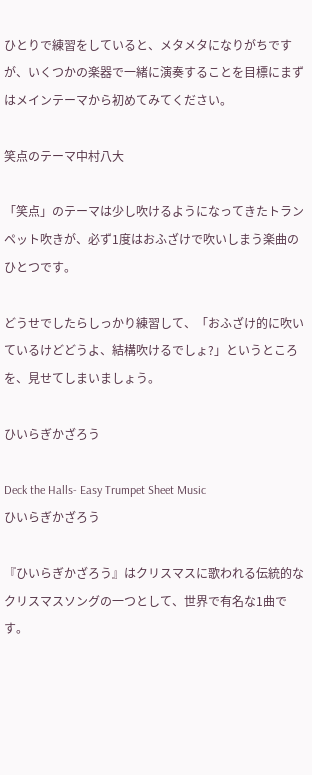ひとりで練習をしていると、メタメタになりがちですが、いくつかの楽器で一緒に演奏することを目標にまずはメインテーマから初めてみてください。

笑点のテーマ中村八大

「笑点」のテーマは少し吹けるようになってきたトランペット吹きが、必ず1度はおふざけで吹いしまう楽曲のひとつです。

どうせでしたらしっかり練習して、「おふざけ的に吹いているけどどうよ、結構吹けるでしょ?」というところを、見せてしまいましょう。

ひいらぎかざろう

Deck the Halls- Easy Trumpet Sheet Music
ひいらぎかざろう

『ひいらぎかざろう』はクリスマスに歌われる伝統的なクリスマスソングの一つとして、世界で有名な1曲です。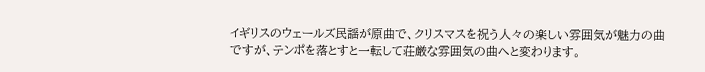イギリスのウェールズ民謡が原曲で、クリスマスを祝う人々の楽しい雰囲気が魅力の曲ですが、テンポを落とすと一転して荘厳な雰囲気の曲へと変わります。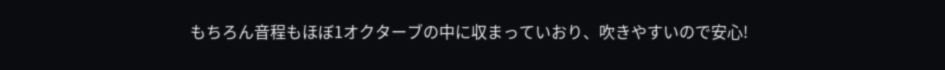もちろん音程もほぼ1オクターブの中に収まっていおり、吹きやすいので安心!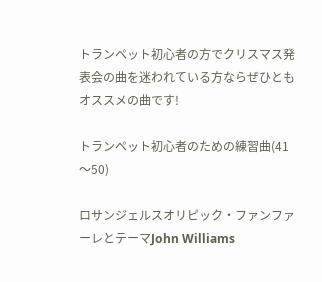トランペット初心者の方でクリスマス発表会の曲を迷われている方ならぜひともオススメの曲です!

トランペット初心者のための練習曲(41〜50)

ロサンジェルスオリピック・ファンファーレとテーマJohn Williams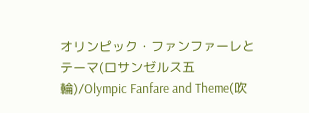オリンピック・ファンファーレとテーマ(ロサンゼルス五輪)/Olympic Fanfare and Theme(吹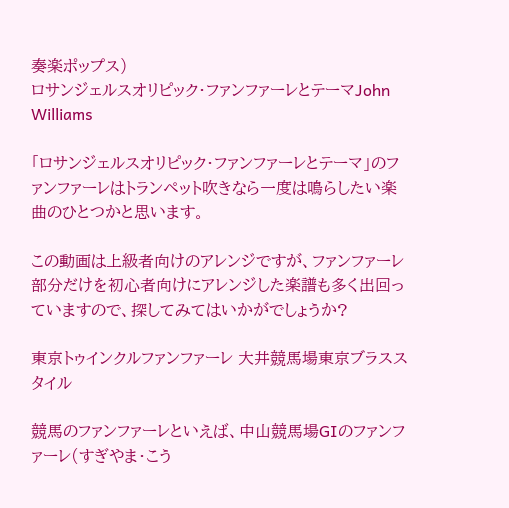奏楽ポップス)
ロサンジェルスオリピック・ファンファーレとテーマJohn Williams

「ロサンジェルスオリピック・ファンファーレとテーマ」のファンファーレはトランペット吹きなら一度は鳴らしたい楽曲のひとつかと思います。

この動画は上級者向けのアレンジですが、ファンファーレ部分だけを初心者向けにアレンジした楽譜も多く出回っていますので、探してみてはいかがでしょうか?

東京トゥインクルファンファーレ 大井競馬場東京ブラススタイル

競馬のファンファーレといえば、中山競馬場GⅠのファンファーレ(すぎやま・こう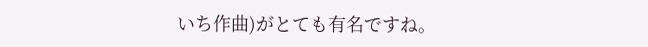いち作曲)がとても有名ですね。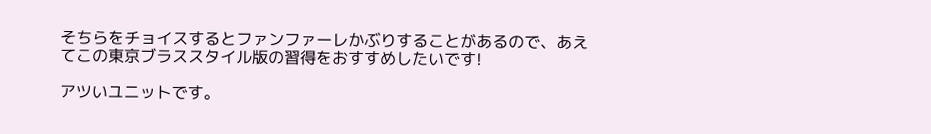そちらをチョイスするとファンファーレかぶりすることがあるので、あえてこの東京ブラススタイル版の習得をおすすめしたいです!

アツいユニットです。